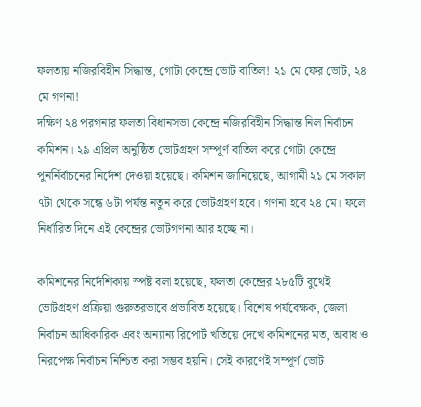ফলতায় নজিরবিহীন সিদ্ধান্ত, গোটা কেন্দ্রে ভোট বাতিল! ২১ মে ফের ভোট, ২৪ মে গণনা!
দক্ষিণ ২৪ পরগনার ফলতা বিধানসভা কেন্দ্রে নজিরবিহীন সিদ্ধান্ত নিল নির্বাচন কমিশন। ২৯ এপ্রিল অনুষ্ঠিত ভোটগ্রহণ সম্পূর্ণ বাতিল করে গোটা কেন্দ্রে পুনর্নির্বাচনের নির্দেশ দেওয়া হয়েছে। কমিশন জানিয়েছে, আগামী ২১ মে সকাল ৭টা থেকে সন্ধে ৬টা পর্যন্ত নতুন করে ভোটগ্রহণ হবে। গণনা হবে ২৪ মে। ফলে নির্ধারিত দিনে এই কেন্দ্রের ভোটগণনা আর হচ্ছে না।

কমিশনের নির্দেশিকায় স্পষ্ট বলা হয়েছে, ফলতা কেন্দ্রের ২৮৫টি বুথেই ভোটগ্রহণ প্রক্রিয়া গুরুতরভাবে প্রভাবিত হয়েছে। বিশেষ পর্যবেক্ষক, জেলা নির্বাচন আধিকারিক এবং অন্যান্য রিপোর্ট খতিয়ে দেখে কমিশনের মত, অবাধ ও নিরপেক্ষ নির্বাচন নিশ্চিত করা সম্ভব হয়নি। সেই কারণেই সম্পূর্ণ ভোট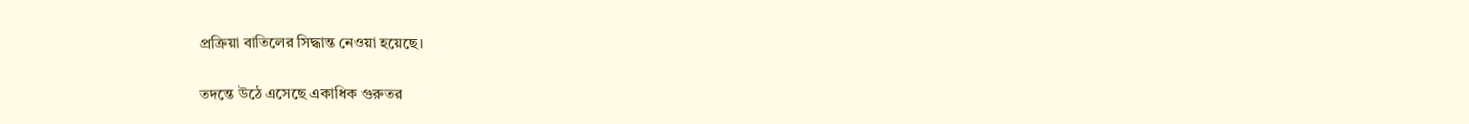প্রক্রিয়া বাতিলের সিদ্ধান্ত নেওয়া হয়েছে।

তদন্তে উঠে এসেছে একাধিক গুরুতর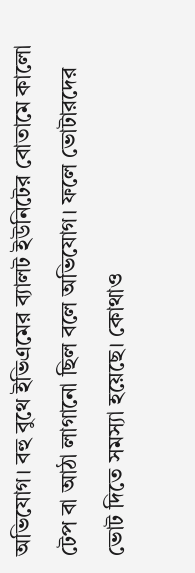অভিযোগ। বহু বুথে ইভিএমের ব্যালট ইউনিটের বোতামে কালো টেপ বা আঠা লাগানো ছিল বলে অভিযোগ। ফলে ভোটারদের ভোট দিতে সমস্যা হয়েছে। কোথাও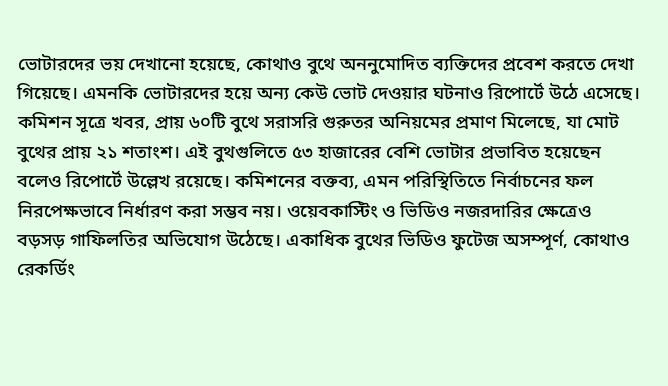ভোটারদের ভয় দেখানো হয়েছে, কোথাও বুথে অননুমোদিত ব্যক্তিদের প্রবেশ করতে দেখা গিয়েছে। এমনকি ভোটারদের হয়ে অন্য কেউ ভোট দেওয়ার ঘটনাও রিপোর্টে উঠে এসেছে।
কমিশন সূত্রে খবর, প্রায় ৬০টি বুথে সরাসরি গুরুতর অনিয়মের প্রমাণ মিলেছে, যা মোট বুথের প্রায় ২১ শতাংশ। এই বুথগুলিতে ৫৩ হাজারের বেশি ভোটার প্রভাবিত হয়েছেন বলেও রিপোর্টে উল্লেখ রয়েছে। কমিশনের বক্তব্য, এমন পরিস্থিতিতে নির্বাচনের ফল নিরপেক্ষভাবে নির্ধারণ করা সম্ভব নয়। ওয়েবকাস্টিং ও ভিডিও নজরদারির ক্ষেত্রেও বড়সড় গাফিলতির অভিযোগ উঠেছে। একাধিক বুথের ভিডিও ফুটেজ অসম্পূর্ণ, কোথাও রেকর্ডিং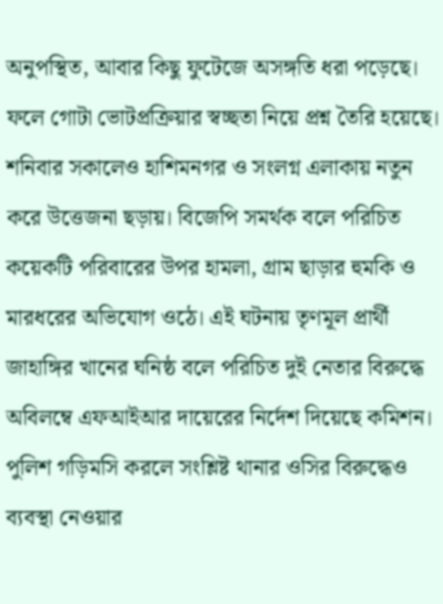অনুপস্থিত, আবার কিছু ফুটেজে অসঙ্গতি ধরা পড়েছে। ফলে গোটা ভোটপ্রক্রিয়ার স্বচ্ছতা নিয়ে প্রশ্ন তৈরি হয়েছে।
শনিবার সকালেও হাশিমনগর ও সংলগ্ন এলাকায় নতুন করে উত্তেজনা ছড়ায়। বিজেপি সমর্থক বলে পরিচিত কয়েকটি পরিবারের উপর হামলা, গ্রাম ছাড়ার হুমকি ও মারধরের অভিযোগ ওঠে। এই ঘটনায় তৃণমূল প্রার্থী জাহাঙ্গির খানের ঘনিষ্ঠ বলে পরিচিত দুই নেতার বিরুদ্ধে অবিলম্বে এফআইআর দায়েরের নির্দেশ দিয়েছে কমিশন। পুলিশ গড়িমসি করলে সংশ্লিষ্ট থানার ওসির বিরুদ্ধেও ব্যবস্থা নেওয়ার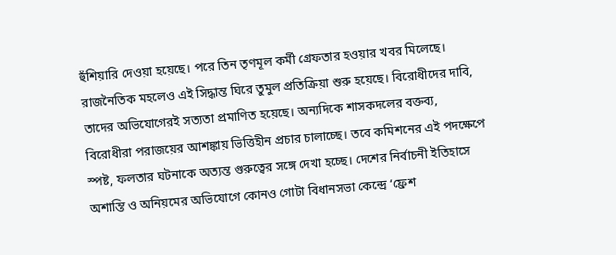হুঁশিয়ারি দেওয়া হয়েছে। পরে তিন তৃণমূল কর্মী গ্রেফতার হওয়ার খবর মিলেছে।
রাজনৈতিক মহলেও এই সিদ্ধান্ত ঘিরে তুমুল প্রতিক্রিয়া শুরু হয়েছে। বিরোধীদের দাবি, তাদের অভিযোগেরই সত্যতা প্রমাণিত হয়েছে। অন্যদিকে শাসকদলের বক্তব্য, বিরোধীরা পরাজয়ের আশঙ্কায় ভিত্তিহীন প্রচার চালাচ্ছে। তবে কমিশনের এই পদক্ষেপে স্পষ্ট, ফলতার ঘটনাকে অত্যন্ত গুরুত্বের সঙ্গে দেখা হচ্ছে। দেশের নির্বাচনী ইতিহাসে অশান্তি ও অনিয়মের অভিযোগে কোনও গোটা বিধানসভা কেন্দ্রে ‘ফ্রেশ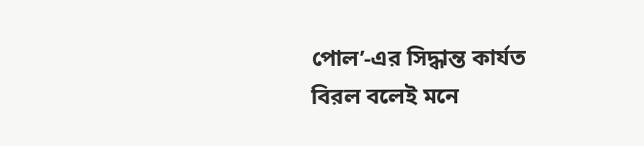পোল’-এর সিদ্ধান্ত কার্যত বিরল বলেই মনে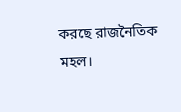করছে রাজনৈতিক মহল।